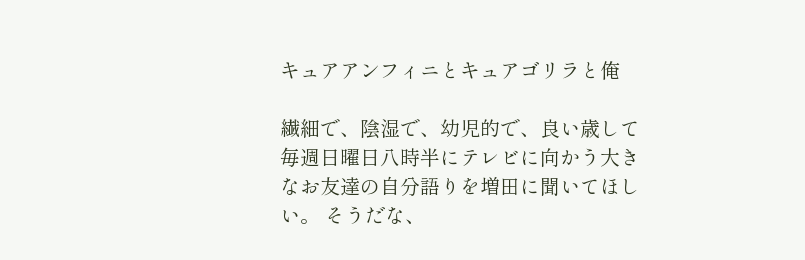キュアアンフィニとキュアゴリラと俺

繊細で、陰湿で、幼児的で、良い歳して毎週日曜日八時半にテレビに向かう大きなお友達の自分語りを増田に聞いてほしい。 そうだな、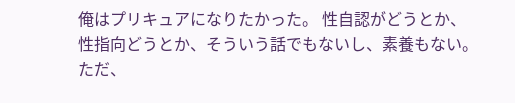俺はプリキュアになりたかった。 性自認がどうとか、性指向どうとか、そういう話でもないし、素養もない。 ただ、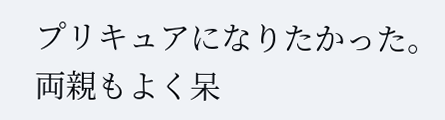プリキュアになりたかった。 両親もよく呆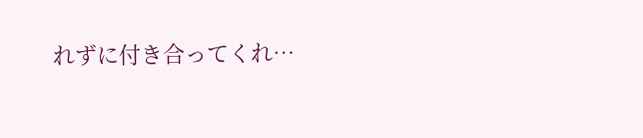れずに付き合ってくれ…